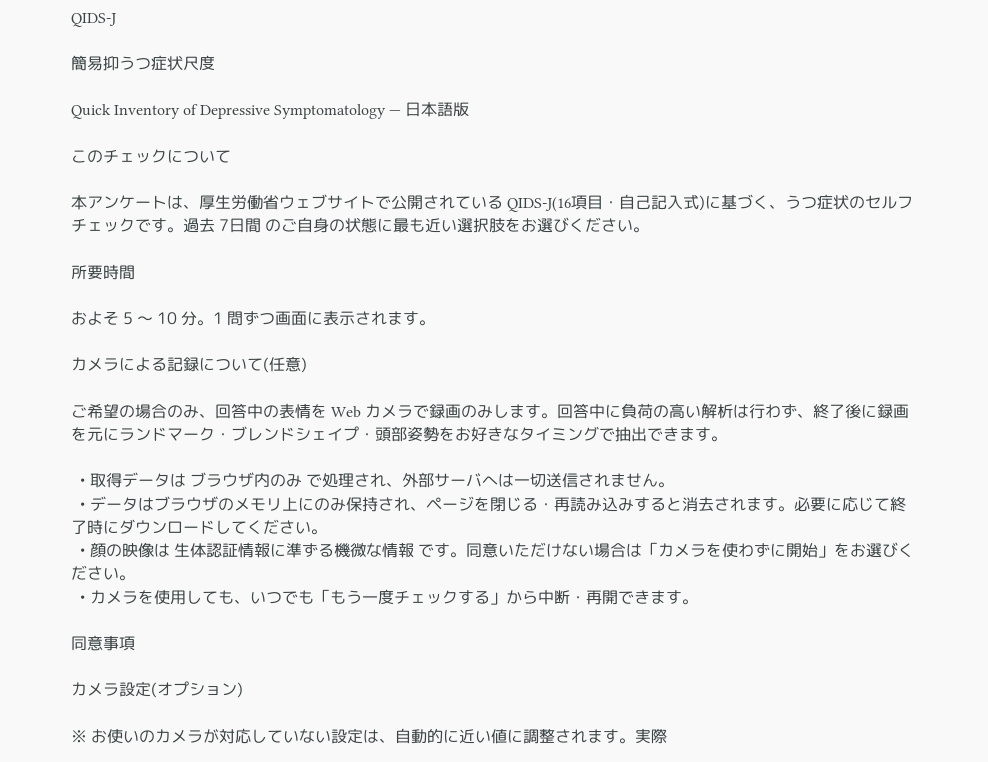QIDS-J

簡易抑うつ症状尺度

Quick Inventory of Depressive Symptomatology — 日本語版

このチェックについて

本アンケートは、厚生労働省ウェブサイトで公開されている QIDS-J(16項目・自己記入式)に基づく、うつ症状のセルフチェックです。過去 7日間 のご自身の状態に最も近い選択肢をお選びください。

所要時間

およそ 5 〜 10 分。1 問ずつ画面に表示されます。

カメラによる記録について(任意)

ご希望の場合のみ、回答中の表情を Web カメラで録画のみします。回答中に負荷の高い解析は行わず、終了後に録画を元にランドマーク・ブレンドシェイプ・頭部姿勢をお好きなタイミングで抽出できます。

  • 取得データは ブラウザ内のみ で処理され、外部サーバへは一切送信されません。
  • データはブラウザのメモリ上にのみ保持され、ページを閉じる・再読み込みすると消去されます。必要に応じて終了時にダウンロードしてください。
  • 顔の映像は 生体認証情報に準ずる機微な情報 です。同意いただけない場合は「カメラを使わずに開始」をお選びください。
  • カメラを使用しても、いつでも「もう一度チェックする」から中断・再開できます。

同意事項

カメラ設定(オプション)

※ お使いのカメラが対応していない設定は、自動的に近い値に調整されます。実際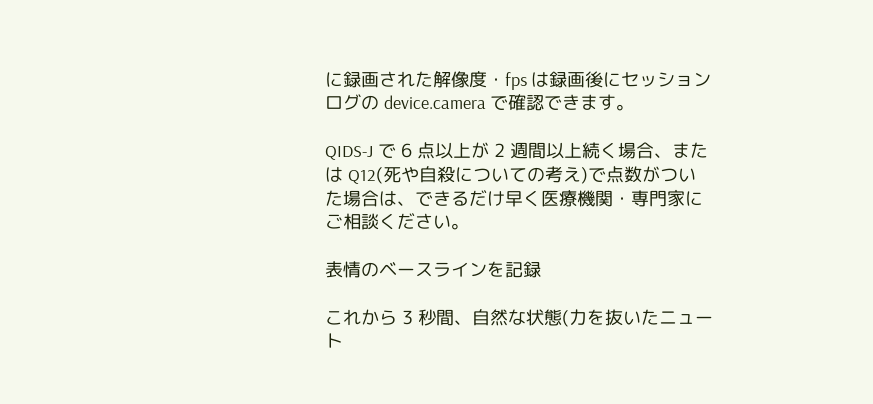に録画された解像度・fps は録画後にセッションログの device.camera で確認できます。

QIDS-J で 6 点以上が 2 週間以上続く場合、または Q12(死や自殺についての考え)で点数がついた場合は、できるだけ早く医療機関・専門家にご相談ください。

表情のベースラインを記録

これから 3 秒間、自然な状態(力を抜いたニュート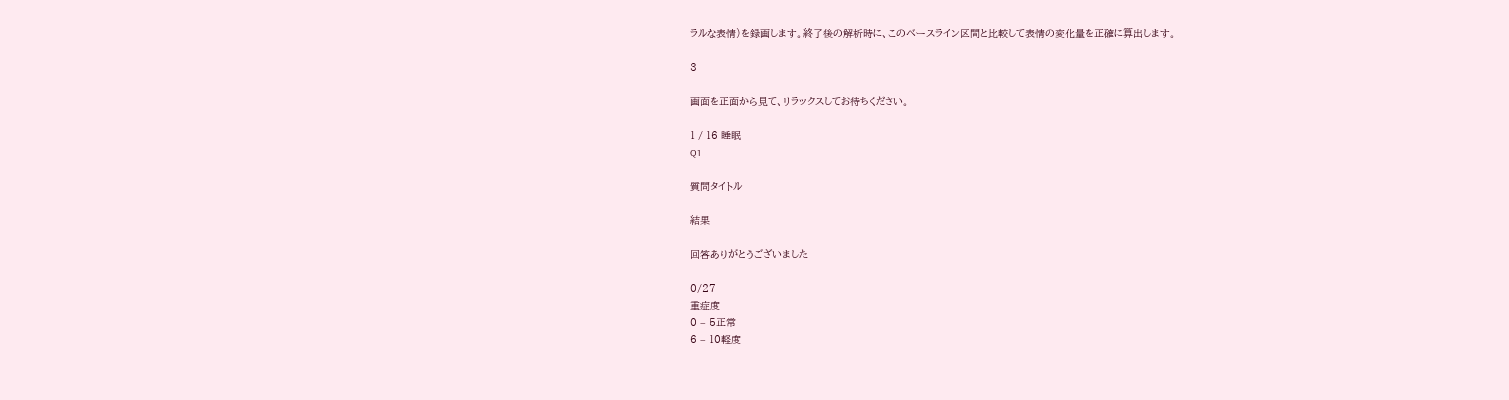ラルな表情)を録画します。終了後の解析時に、このベースライン区間と比較して表情の変化量を正確に算出します。

3

画面を正面から見て、リラックスしてお待ちください。

1 / 16 睡眠
Q1

質問タイトル

結果

回答ありがとうございました

0/27
重症度
0 – 5正常
6 – 10軽度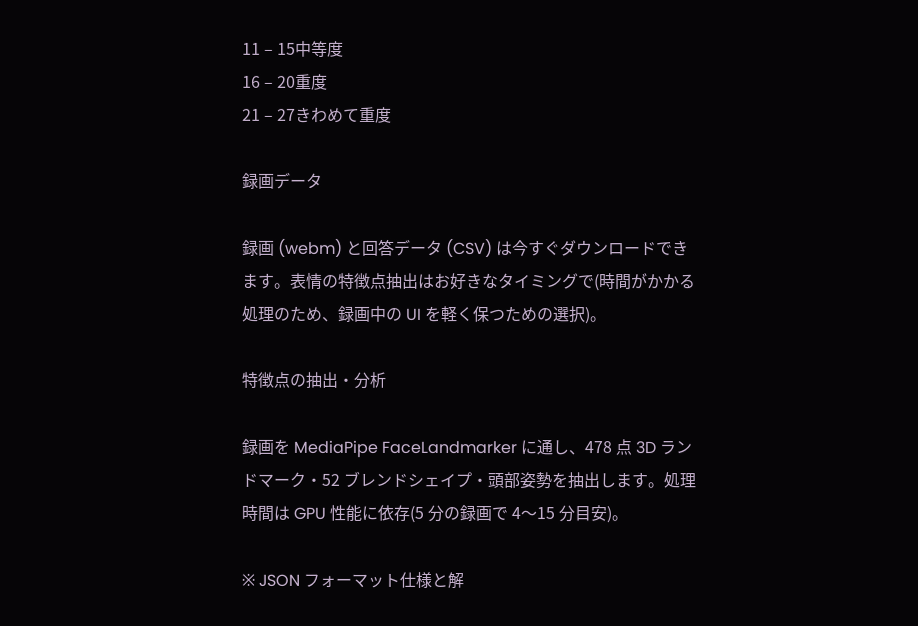11 – 15中等度
16 – 20重度
21 – 27きわめて重度

録画データ

録画 (webm) と回答データ (CSV) は今すぐダウンロードできます。表情の特徴点抽出はお好きなタイミングで(時間がかかる処理のため、録画中の UI を軽く保つための選択)。

特徴点の抽出・分析

録画を MediaPipe FaceLandmarker に通し、478 点 3D ランドマーク・52 ブレンドシェイプ・頭部姿勢を抽出します。処理時間は GPU 性能に依存(5 分の録画で 4〜15 分目安)。

※ JSON フォーマット仕様と解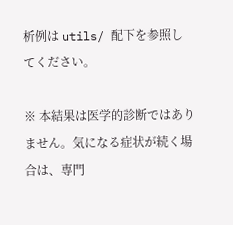析例は utils/ 配下を参照してください。

※ 本結果は医学的診断ではありません。気になる症状が続く場合は、専門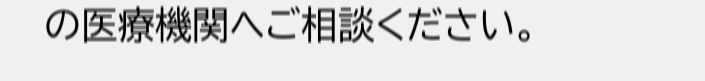の医療機関へご相談ください。